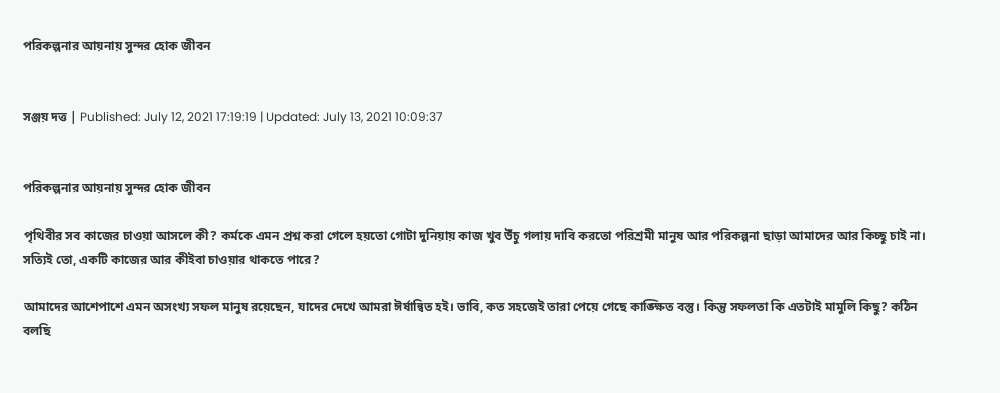পরিকল্পনার আয়নায় সুন্দর হোক জীবন


সঞ্জয় দত্ত | Published: July 12, 2021 17:19:19 | Updated: July 13, 2021 10:09:37


পরিকল্পনার আয়নায় সুন্দর হোক জীবন

পৃথিবীর সব কাজের চাওয়া আসলে কী? কর্মকে এমন প্রশ্ন করা গেলে হয়তো গোটা দুনিয়ায় কাজ খুব উঁচু গলায় দাবি করতো পরিশ্রমী মানুষ আর পরিকল্পনা ছাড়া আমাদের আর কিচ্ছু চাই না। সত্যিই তো, একটি কাজের আর কীইবা চাওয়ার থাকতে পারে?

আমাদের আশেপাশে এমন অসংখ্য সফল মানুষ রয়েছেন, যাদের দেখে আমরা ঈর্ষান্বিত হই। ভাবি, কত সহজেই তারা পেয়ে গেছে কাঙ্ক্ষিত বস্তু। কিন্তু সফলতা কি এতটাই মামুলি কিছু? কঠিন বলছি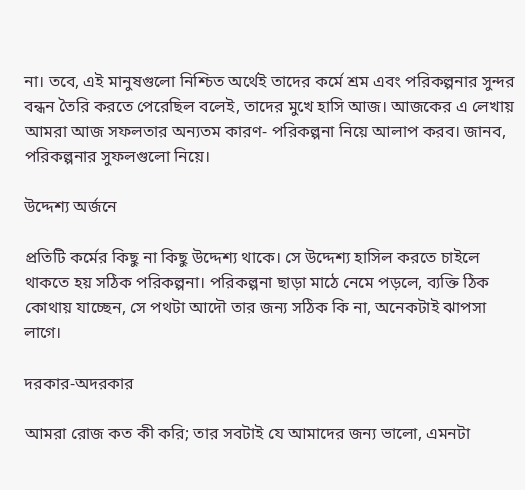না। তবে, এই মানুষগুলো নিশ্চিত অর্থেই তাদের কর্মে শ্রম এবং পরিকল্পনার সুন্দর বন্ধন তৈরি করতে পেরেছিল বলেই, তাদের মুখে হাসি আজ। আজকের এ লেখায় আমরা আজ সফলতার অন্যতম কারণ- পরিকল্পনা নিয়ে আলাপ করব। জানব, পরিকল্পনার সুফলগুলো নিয়ে।

উদ্দেশ্য অর্জনে

প্রতিটি কর্মের কিছু না কিছু উদ্দেশ্য থাকে। সে উদ্দেশ্য হাসিল করতে চাইলে থাকতে হয় সঠিক পরিকল্পনা। পরিকল্পনা ছাড়া মাঠে নেমে পড়লে, ব্যক্তি ঠিক কোথায় যাচ্ছেন, সে পথটা আদৌ তার জন্য সঠিক কি না, অনেকটাই ঝাপসা লাগে।

দরকার-অদরকার

আমরা রোজ কত কী করি; তার সবটাই যে আমাদের জন্য ভালো, এমনটা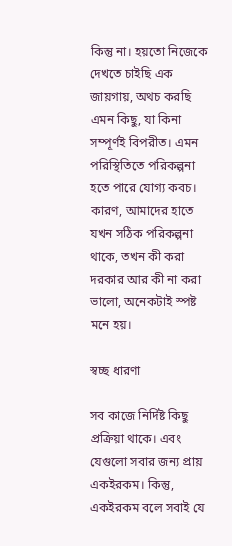কিন্তু না। হয়তো নিজেকে দেখতে চাইছি এক জায়গায়, অথচ করছি এমন কিছু, যা কিনা সম্পূর্ণই বিপরীত। এমন পরিস্থিতিতে পরিকল্পনা হতে পারে যোগ্য কবচ। কারণ, আমাদের হাতে যখন সঠিক পরিকল্পনা থাকে, তখন কী করা দরকার আর কী না করা ভালো, অনেকটাই স্পষ্ট মনে হয়।

স্বচ্ছ ধারণা

সব কাজে নির্দিষ্ট কিছু প্রক্রিয়া থাকে। এবং যেগুলো সবার জন্য প্রায় একইরকম। কিন্তু, একইরকম বলে সবাই যে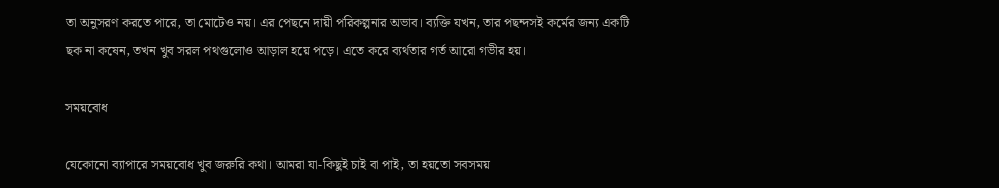তা অনুসরণ করতে পারে, তা মোটেও নয়। এর পেছনে দায়ী পরিকল্পনার অভাব। ব্যক্তি যখন, তার পছন্দসই কর্মের জন্য একটি ছক না কষেন, তখন খুব সরল পথগুলোও আড়াল হয়ে পড়ে। এতে করে ব্যর্থতার গর্ত আরো গভীর হয়।

সময়বোধ

যেকোনো ব্যাপারে সময়বোধ খুব জরুরি কথা। আমরা যা-কিছুই চাই বা পাই, তা হয়তো সবসময়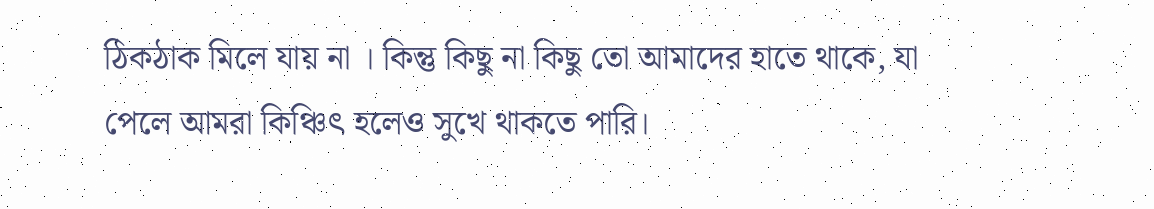ঠিকঠাক মিলে যায় না । কিন্তু কিছু না কিছু তো আমাদের হাতে থাকে, যা পেলে আমরা কিঞ্চিৎ হলেও সুখে থাকতে পারি।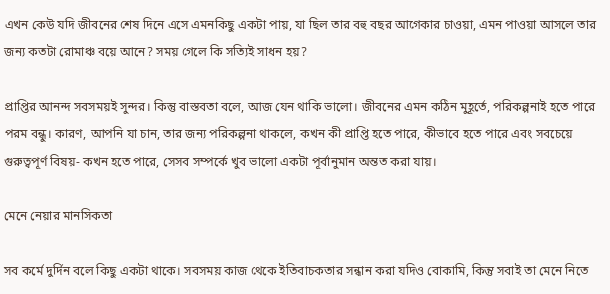এখন কেউ যদি জীবনের শেষ দিনে এসে এমনকিছু একটা পায়, যা ছিল তার বহু বছর আগেকার চাওয়া, এমন পাওয়া আসলে তার জন্য কতটা রোমাঞ্চ বয়ে আনে? সময় গেলে কি সত্যিই সাধন হয়?

প্রাপ্তির আনন্দ সবসময়ই সুন্দর। কিন্তু বাস্তবতা বলে, আজ যেন থাকি ভালো। জীবনের এমন কঠিন মুহূর্তে, পরিকল্পনাই হতে পারে পরম বন্ধু। কারণ, আপনি যা চান, তার জন্য পরিকল্পনা থাকলে, কখন কী প্রাপ্তি হতে পারে, কীভাবে হতে পারে এবং সবচেয়ে গুরুত্বপূর্ণ বিষয়- কখন হতে পারে, সেসব সম্পর্কে খুব ভালো একটা পূর্বানুমান অন্তত করা যায়।

মেনে নেয়ার মানসিকতা

সব কর্মে দুর্দিন বলে কিছু একটা থাকে। সবসময় কাজ থেকে ইতিবাচকতার সন্ধান করা যদিও বোকামি, কিন্তু সবাই তা মেনে নিতে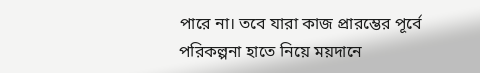পারে না। তবে যারা কাজ প্রারম্ভের পূর্বে পরিকল্পনা হাতে নিয়ে ময়দানে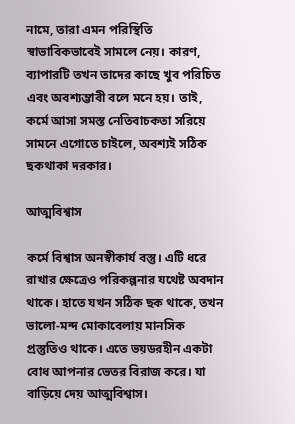নামে, তারা এমন পরিস্থিতি স্বাভাবিকভাবেই সামলে নেয়। কারণ, ব্যাপারটি তখন তাদের কাছে খুব পরিচিত এবং অবশ্যম্ভাবী বলে মনে হয়। তাই, কর্মে আসা সমস্ত নেতিবাচকতা সরিয়ে সামনে এগোতে চাইলে, অবশ্যই সঠিক ছকথাকা দরকার।

আত্মবিশ্বাস

কর্মে বিশ্বাস অনস্বীকার্য বস্তু। এটি ধরে রাখার ক্ষেত্রেও পরিকল্পনার যথেষ্ট অবদান থাকে। হাতে যখন সঠিক ছক থাকে, তখন ভালো-মন্দ মোকাবেলায় মানসিক প্রস্তুতিও থাকে। এতে ভয়ডরহীন একটা বোধ আপনার ভেতর বিরাজ করে। যা বাড়িয়ে দেয় আত্মবিশ্বাস।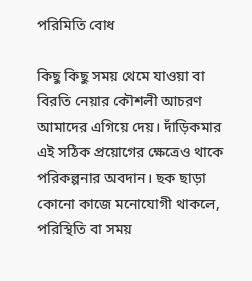পরিমিতি বোধ

কিছু কিছু সময় থেমে যাওয়া বা বিরতি নেয়ার কৌশলী আচরণ আমাদের এগিয়ে দেয়। দাঁড়িকমার এই সঠিক প্রয়োগের ক্ষেত্রেও থাকে পরিকল্পনার অবদান। ছক ছাড়া কোনো কাজে মনোযোগী থাকলে, পরিস্থিতি বা সময়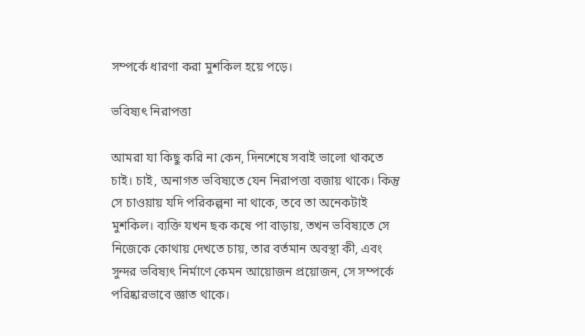সম্পর্কে ধারণা করা মুশকিল হয়ে পড়ে।

ভবিষ্যৎ নিরাপত্তা

আমরা যা কিছু করি না কেন, দিনশেষে সবাই ভালো থাকতে চাই। চাই, অনাগত ভবিষ্যতে যেন নিরাপত্তা বজায় থাকে। কিন্তু সে চাওয়ায় যদি পরিকল্পনা না থাকে, তবে তা অনেকটাই মুশকিল। ব্যক্তি যখন ছক কষে পা বাড়ায়, তখন ভবিষ্যতে সে নিজেকে কোথায় দেখতে চায়, তার বর্তমান অবস্থা কী, এবং সুন্দর ভবিষ্যৎ নির্মাণে কেমন আয়োজন প্রয়োজন, সে সম্পর্কে পরিষ্কারভাবে জ্ঞাত থাকে।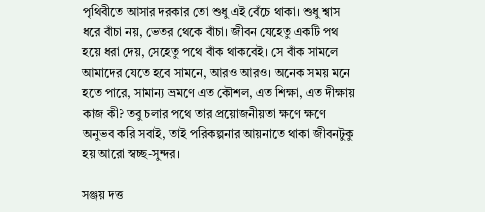পৃথিবীতে আসার দরকার তো শুধু এই বেঁচে থাকা। শুধু শ্বাস ধরে বাঁচা নয়, ভেতর থেকে বাঁচা। জীবন যেহেতু একটি পথ হয়ে ধরা দেয়, সেহেতু পথে বাঁক থাকবেই। সে বাঁক সামলে আমাদের যেতে হবে সামনে, আরও আরও। অনেক সময় মনে হতে পারে, সামান্য ভ্রমণে এত কৌশল, এত শিক্ষা, এত দীক্ষায় কাজ কী? তবু চলার পথে তার প্রয়োজনীয়তা ক্ষণে ক্ষণে অনুভব করি সবাই, তাই পরিকল্পনার আয়নাতে থাকা জীবনটুকু হয় আরো স্বচ্ছ-সুন্দর।

সঞ্জয় দত্ত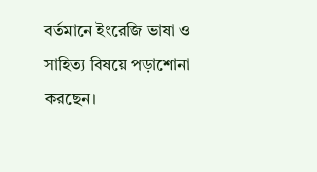বর্তমানে ইংরেজি ভাষা ও সাহিত্য বিষয়ে পড়াশোনা করছেন।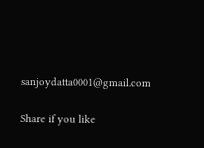sanjoydatta0001@gmail.com

Share if you like